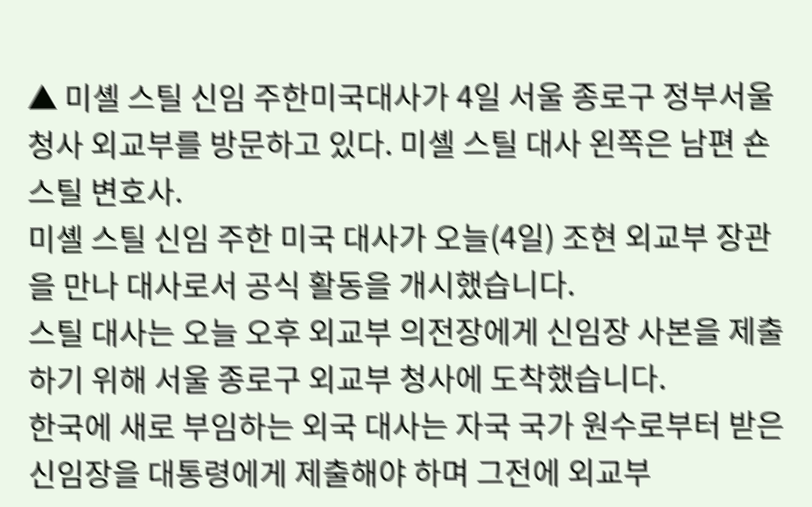▲ 미셸 스틸 신임 주한미국대사가 4일 서울 종로구 정부서울청사 외교부를 방문하고 있다. 미셸 스틸 대사 왼쪽은 남편 숀 스틸 변호사.
미셸 스틸 신임 주한 미국 대사가 오늘(4일) 조현 외교부 장관을 만나 대사로서 공식 활동을 개시했습니다.
스틸 대사는 오늘 오후 외교부 의전장에게 신임장 사본을 제출하기 위해 서울 종로구 외교부 청사에 도착했습니다.
한국에 새로 부임하는 외국 대사는 자국 국가 원수로부터 받은 신임장을 대통령에게 제출해야 하며 그전에 외교부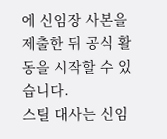에 신임장 사본을 제출한 뒤 공식 활동을 시작할 수 있습니다.
스틸 대사는 신임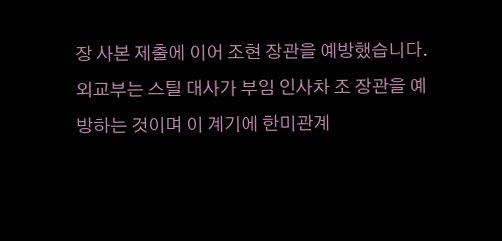장 사본 제출에 이어 조현 장관을 예방했습니다.
외교부는 스틸 대사가 부임 인사차 조 장관을 예방하는 것이며 이 계기에 한미관계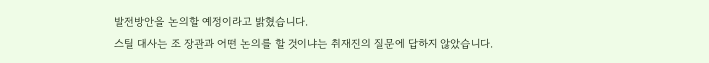발전방안을 논의할 예정이라고 밝혔습니다.
스틸 대사는 조 장관과 어떤 논의를 할 것이냐는 취재진의 질문에 답하지 않았습니다.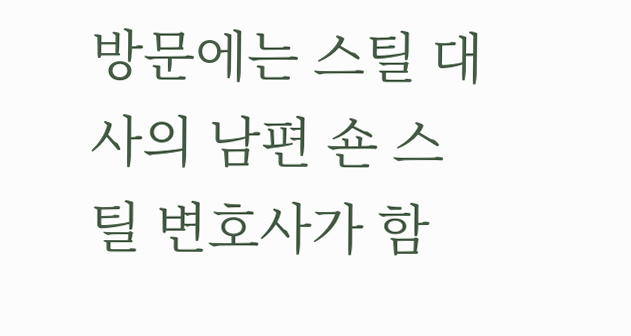방문에는 스틸 대사의 남편 숀 스틸 변호사가 함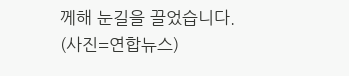께해 눈길을 끌었습니다.
(사진=연합뉴스)